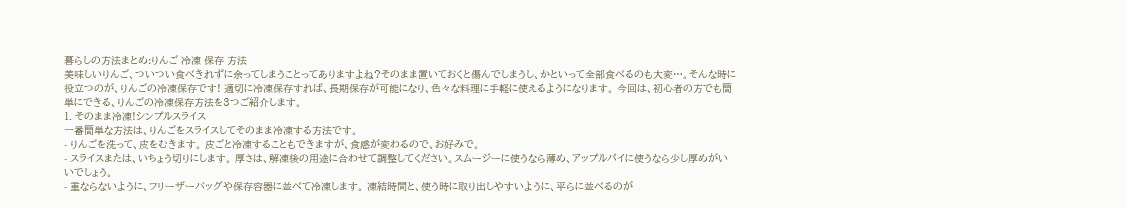暮らしの方法まとめ:りんご 冷凍 保存 方法
美味しいりんご、ついつい食べきれずに余ってしまうことってありますよね?そのまま置いておくと傷んでしまうし、かといって全部食べるのも大変…。そんな時に役立つのが、りんごの冷凍保存です! 適切に冷凍保存すれば、長期保存が可能になり、色々な料理に手軽に使えるようになります。 今回は、初心者の方でも簡単にできる、りんごの冷凍保存方法を3つご紹介します。
1. そのまま冷凍!シンプルスライス
一番簡単な方法は、りんごをスライスしてそのまま冷凍する方法です。
- りんごを洗って、皮をむきます。 皮ごと冷凍することもできますが、食感が変わるので、お好みで。
- スライスまたは、いちょう切りにします。 厚さは、解凍後の用途に合わせて調整してください。スムージーに使うなら薄め、アップルパイに使うなら少し厚めがいいでしょう。
- 重ならないように、フリーザーバッグや保存容器に並べて冷凍します。 凍結時間と、使う時に取り出しやすいように、平らに並べるのが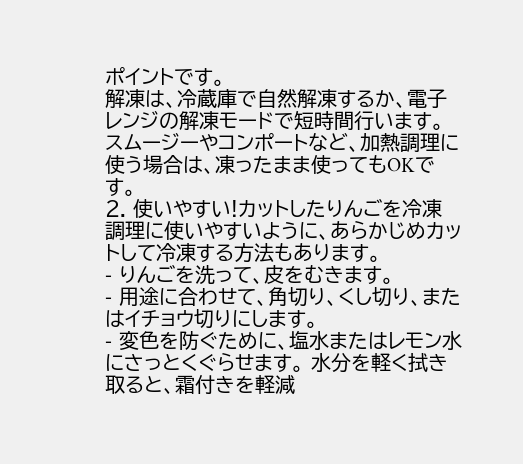ポイントです。
解凍は、冷蔵庫で自然解凍するか、電子レンジの解凍モードで短時間行います。スムージーやコンポートなど、加熱調理に使う場合は、凍ったまま使ってもOKです。
2. 使いやすい!カットしたりんごを冷凍
調理に使いやすいように、あらかじめカットして冷凍する方法もあります。
- りんごを洗って、皮をむきます。
- 用途に合わせて、角切り、くし切り、またはイチョウ切りにします。
- 変色を防ぐために、塩水またはレモン水にさっとくぐらせます。 水分を軽く拭き取ると、霜付きを軽減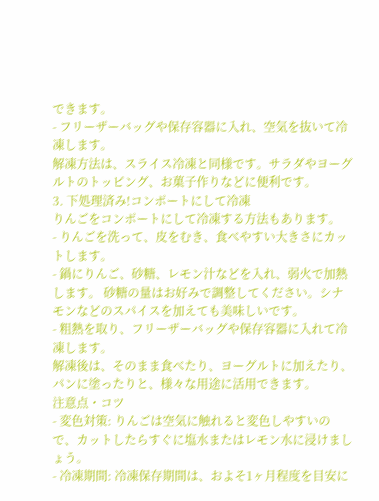できます。
- フリーザーバッグや保存容器に入れ、空気を抜いて冷凍します。
解凍方法は、スライス冷凍と同様です。サラダやヨーグルトのトッピング、お菓子作りなどに便利です。
3. 下処理済み!コンポートにして冷凍
りんごをコンポートにして冷凍する方法もあります。
- りんごを洗って、皮をむき、食べやすい大きさにカットします。
- 鍋にりんご、砂糖、レモン汁などを入れ、弱火で加熱します。 砂糖の量はお好みで調整してください。シナモンなどのスパイスを加えても美味しいです。
- 粗熱を取り、フリーザーバッグや保存容器に入れて冷凍します。
解凍後は、そのまま食べたり、ヨーグルトに加えたり、パンに塗ったりと、様々な用途に活用できます。
注意点・コツ
- 変色対策: りんごは空気に触れると変色しやすいので、カットしたらすぐに塩水またはレモン水に浸けましょう。
- 冷凍期間: 冷凍保存期間は、およそ1ヶ月程度を目安に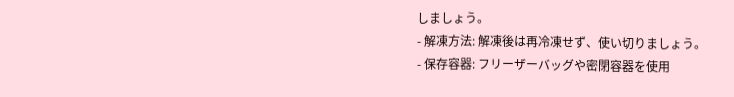しましょう。
- 解凍方法: 解凍後は再冷凍せず、使い切りましょう。
- 保存容器: フリーザーバッグや密閉容器を使用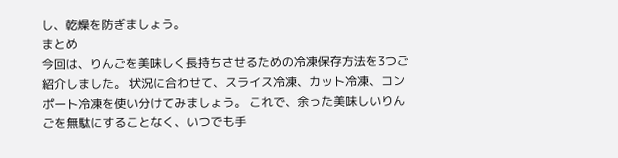し、乾燥を防ぎましょう。
まとめ
今回は、りんごを美味しく長持ちさせるための冷凍保存方法を3つご紹介しました。 状況に合わせて、スライス冷凍、カット冷凍、コンポート冷凍を使い分けてみましょう。 これで、余った美味しいりんごを無駄にすることなく、いつでも手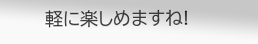軽に楽しめますね!